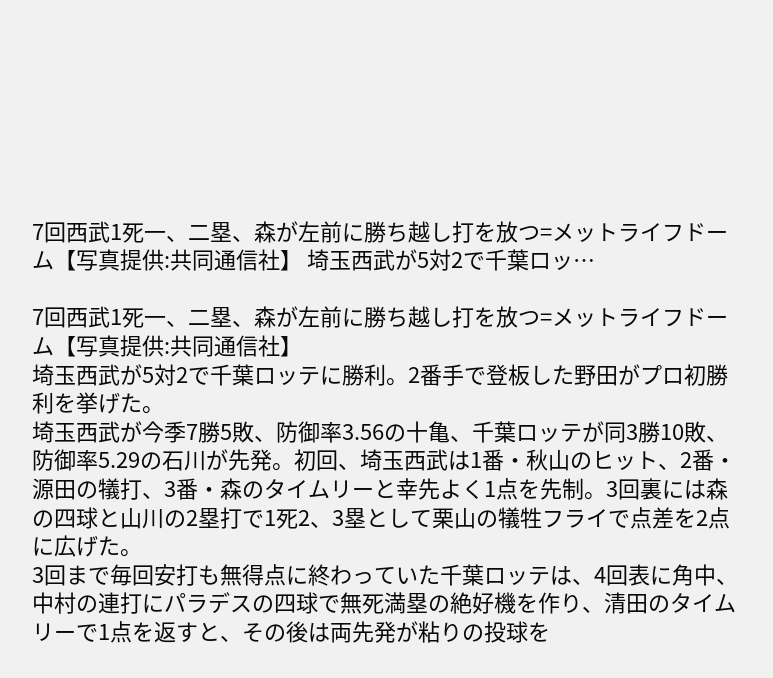7回西武1死一、二塁、森が左前に勝ち越し打を放つ=メットライフドーム【写真提供:共同通信社】 埼玉西武が5対2で千葉ロッ…

7回西武1死一、二塁、森が左前に勝ち越し打を放つ=メットライフドーム【写真提供:共同通信社】
埼玉西武が5対2で千葉ロッテに勝利。2番手で登板した野田がプロ初勝利を挙げた。
埼玉西武が今季7勝5敗、防御率3.56の十亀、千葉ロッテが同3勝10敗、防御率5.29の石川が先発。初回、埼玉西武は1番・秋山のヒット、2番・源田の犠打、3番・森のタイムリーと幸先よく1点を先制。3回裏には森の四球と山川の2塁打で1死2、3塁として栗山の犠牲フライで点差を2点に広げた。
3回まで毎回安打も無得点に終わっていた千葉ロッテは、4回表に角中、中村の連打にパラデスの四球で無死満塁の絶好機を作り、清田のタイムリーで1点を返すと、その後は両先発が粘りの投球を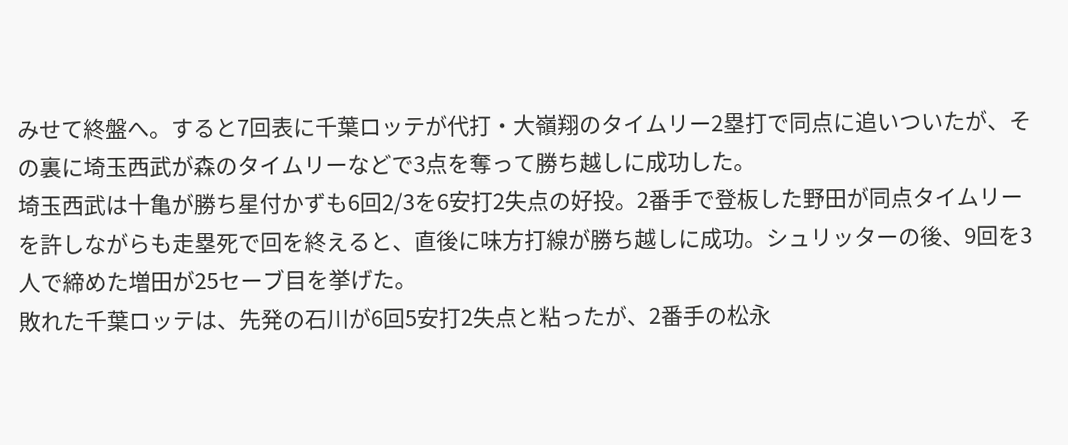みせて終盤へ。すると7回表に千葉ロッテが代打・大嶺翔のタイムリー2塁打で同点に追いついたが、その裏に埼玉西武が森のタイムリーなどで3点を奪って勝ち越しに成功した。
埼玉西武は十亀が勝ち星付かずも6回2/3を6安打2失点の好投。2番手で登板した野田が同点タイムリーを許しながらも走塁死で回を終えると、直後に味方打線が勝ち越しに成功。シュリッターの後、9回を3人で締めた増田が25セーブ目を挙げた。
敗れた千葉ロッテは、先発の石川が6回5安打2失点と粘ったが、2番手の松永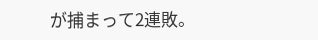が捕まって2連敗。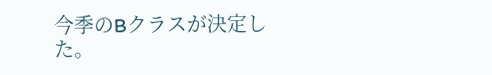今季のBクラスが決定した。